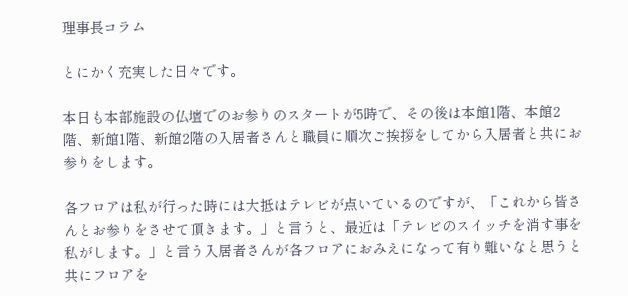理事長コラム

とにかく充実した日々です。

本日も本部施設の仏壇でのお参りのスタートが5時で、その後は本館1階、本館2階、新館1階、新館2階の入居者さんと職員に順次ご挨拶をしてから入居者と共にお参りをします。

各フロアは私が行った時には大抵はテレビが点いているのですが、「これから皆さんとお参りをさせて頂きます。」と言うと、最近は「テレビのスイッチを消す事を私がします。」と言う入居者さんが各フロアにおみえになって有り難いなと思うと共にフロアを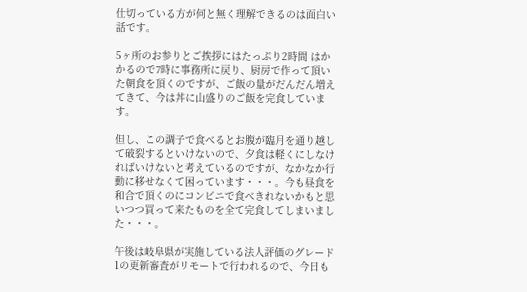仕切っている方が何と無く理解できるのは面白い話です。

5ヶ所のお参りとご挨拶にはたっぷり2時間 はかかるので7時に事務所に戻り、厨房で作って頂いた朝食を頂くのですが、ご飯の量がだんだん増えてきて、今は丼に山盛りのご飯を完食しています。

但し、この調子で食べるとお腹が臨月を通り越して破裂するといけないので、夕食は軽くにしなければいけないと考えているのですが、なかなか行動に移せなくて困っています・・・。今も昼食を和合で頂くのにコンビニで食べきれないかもと思いつつ買って来たものを全て完食してしまいました・・・。

午後は岐阜県が実施している法人評価のグレード1の更新審査がリモートで行われるので、今日も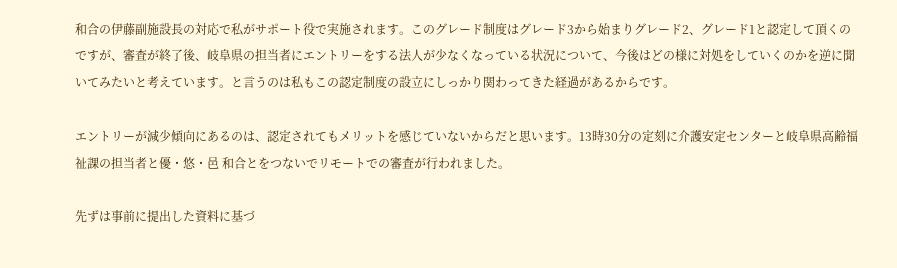和合の伊藤副施設長の対応で私がサポート役で実施されます。このグレード制度はグレード3から始まりグレード2、グレード1と認定して頂くのですが、審査が終了後、岐阜県の担当者にエントリーをする法人が少なくなっている状況について、今後はどの様に対処をしていくのかを逆に聞いてみたいと考えています。と言うのは私もこの認定制度の設立にしっかり関わってきた経過があるからです。

エントリーが減少傾向にあるのは、認定されてもメリットを感じていないからだと思います。13時30分の定刻に介護安定センターと岐阜県高齢福祉課の担当者と優・悠・邑 和合とをつないでリモートでの審査が行われました。

先ずは事前に提出した資料に基づ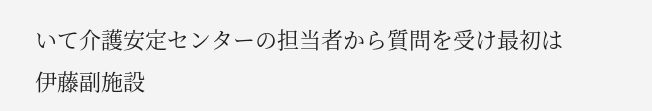いて介護安定センターの担当者から質問を受け最初は伊藤副施設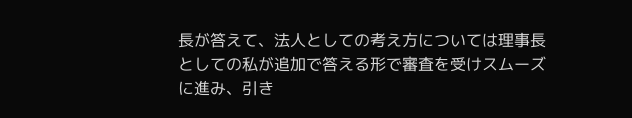長が答えて、法人としての考え方については理事長としての私が追加で答える形で審査を受けスムーズに進み、引き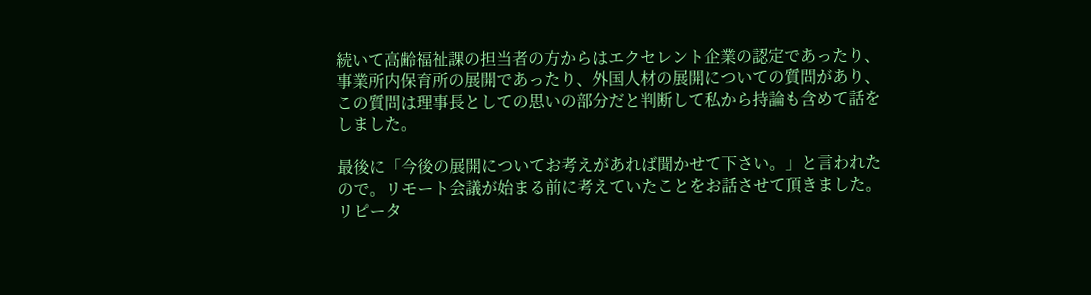続いて高齢福祉課の担当者の方からはエクセレント企業の認定であったり、事業所内保育所の展開であったり、外国人材の展開についての質問があり、この質問は理事長としての思いの部分だと判断して私から持論も含めて話をしました。

最後に「今後の展開についてお考えがあれば聞かせて下さい。」と言われたので。リモート会議が始まる前に考えていたことをお話させて頂きました。リピータ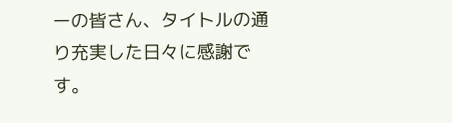ーの皆さん、タイトルの通り充実した日々に感謝です。